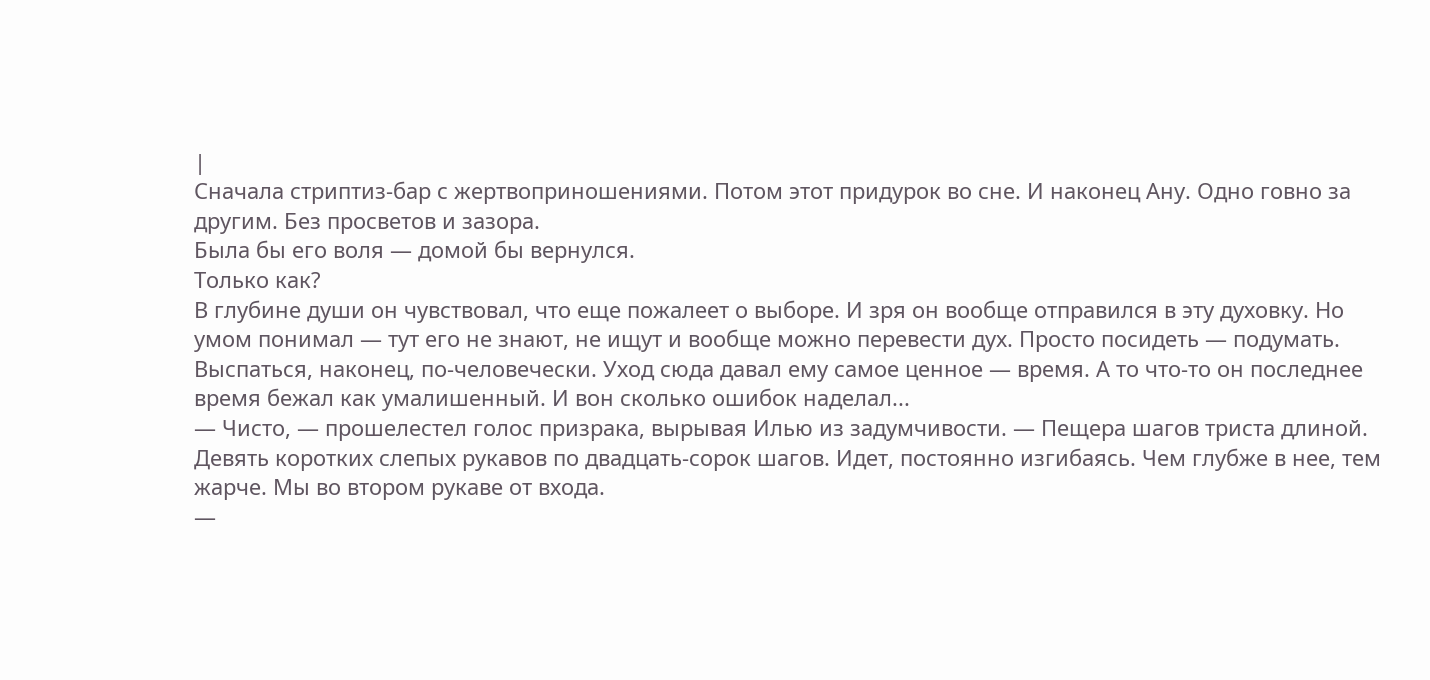|
Сначала стриптиз-бар с жертвоприношениями. Потом этот придурок во сне. И наконец Ану. Одно говно за другим. Без просветов и зазора.
Была бы его воля — домой бы вернулся.
Только как?
В глубине души он чувствовал, что еще пожалеет о выборе. И зря он вообще отправился в эту духовку. Но умом понимал — тут его не знают, не ищут и вообще можно перевести дух. Просто посидеть — подумать. Выспаться, наконец, по-человечески. Уход сюда давал ему самое ценное — время. А то что-то он последнее время бежал как умалишенный. И вон сколько ошибок наделал...
— Чисто, — прошелестел голос призрака, вырывая Илью из задумчивости. — Пещера шагов триста длиной. Девять коротких слепых рукавов по двадцать-сорок шагов. Идет, постоянно изгибаясь. Чем глубже в нее, тем жарче. Мы во втором рукаве от входа.
—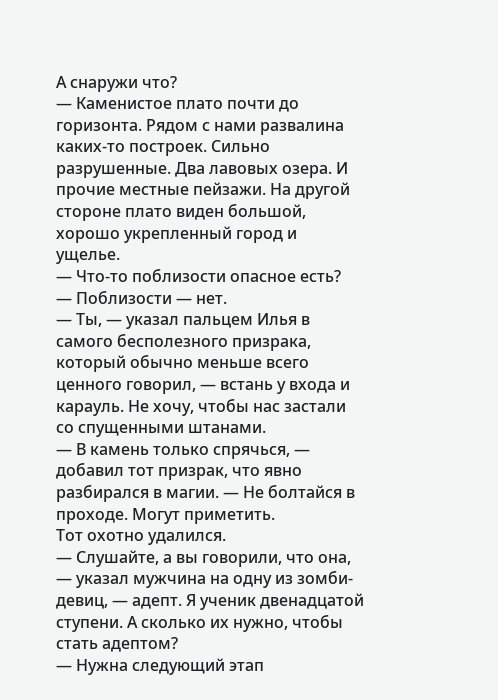А снаружи что?
— Каменистое плато почти до горизонта. Рядом с нами развалина каких-то построек. Сильно разрушенные. Два лавовых озера. И прочие местные пейзажи. На другой стороне плато виден большой, хорошо укрепленный город и ущелье.
— Что-то поблизости опасное есть?
— Поблизости — нет.
— Ты, — указал пальцем Илья в самого бесполезного призрака, который обычно меньше всего ценного говорил, — встань у входа и карауль. Не хочу, чтобы нас застали со спущенными штанами.
— В камень только спрячься, — добавил тот призрак, что явно разбирался в магии. — Не болтайся в проходе. Могут приметить.
Тот охотно удалился.
— Слушайте, а вы говорили, что она, — указал мужчина на одну из зомби-девиц, — адепт. Я ученик двенадцатой ступени. А сколько их нужно, чтобы стать адептом?
— Нужна следующий этап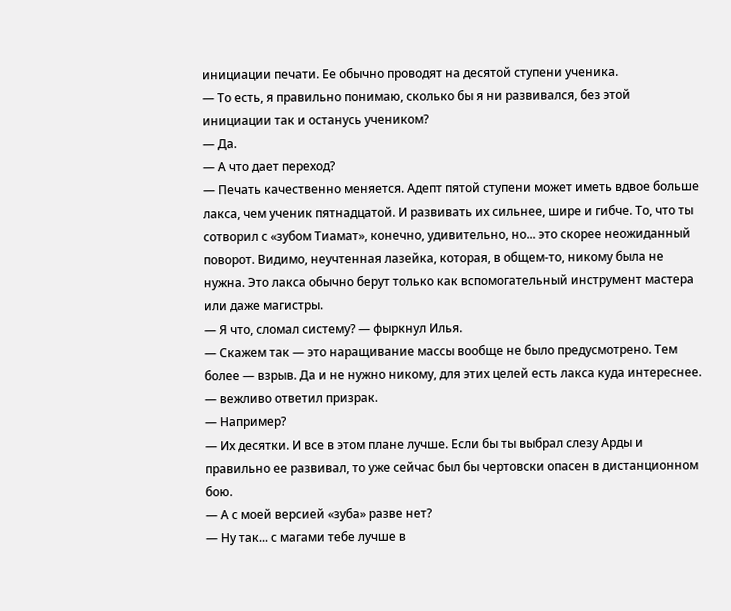инициации печати. Ее обычно проводят на десятой ступени ученика.
— То есть, я правильно понимаю, сколько бы я ни развивался, без этой инициации так и останусь учеником?
— Да.
— А что дает переход?
— Печать качественно меняется. Адепт пятой ступени может иметь вдвое больше лакса, чем ученик пятнадцатой. И развивать их сильнее, шире и гибче. То, что ты сотворил с «зубом Тиамат», конечно, удивительно, но... это скорее неожиданный поворот. Видимо, неучтенная лазейка, которая, в общем-то, никому была не нужна. Это лакса обычно берут только как вспомогательный инструмент мастера или даже магистры.
— Я что, сломал систему? — фыркнул Илья.
— Скажем так — это наращивание массы вообще не было предусмотрено. Тем более — взрыв. Да и не нужно никому, для этих целей есть лакса куда интереснее. — вежливо ответил призрак.
— Например?
— Их десятки. И все в этом плане лучше. Если бы ты выбрал слезу Арды и правильно ее развивал, то уже сейчас был бы чертовски опасен в дистанционном бою.
— А с моей версией «зуба» разве нет?
— Ну так... с магами тебе лучше в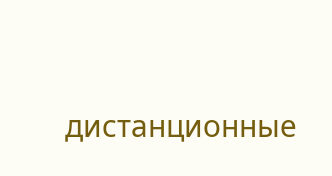дистанционные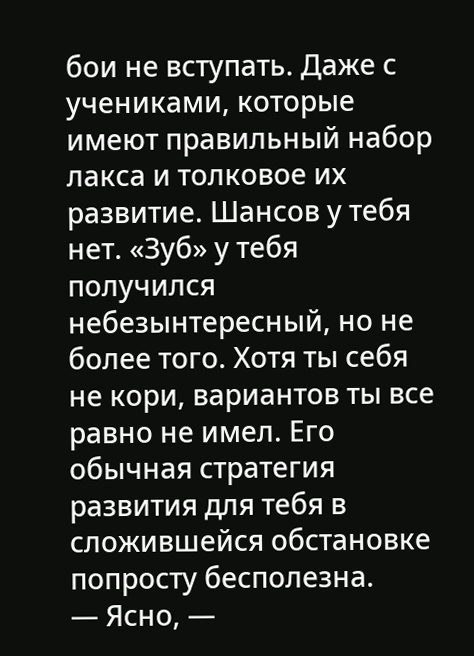бои не вступать. Даже с учениками, которые имеют правильный набор лакса и толковое их развитие. Шансов у тебя нет. «Зуб» у тебя получился небезынтересный, но не более того. Хотя ты себя не кори, вариантов ты все равно не имел. Его обычная стратегия развития для тебя в сложившейся обстановке попросту бесполезна.
— Ясно, —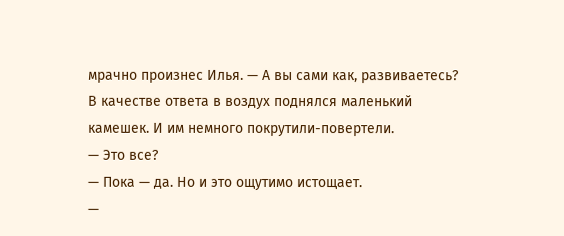мрачно произнес Илья. — А вы сами как, развиваетесь?
В качестве ответа в воздух поднялся маленький камешек. И им немного покрутили-повертели.
— Это все?
— Пока — да. Но и это ощутимо истощает.
—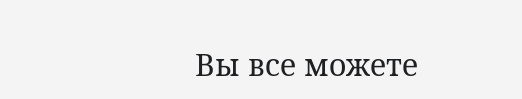Вы все можете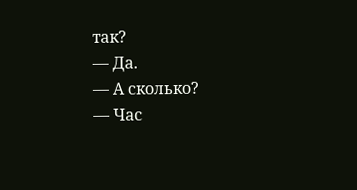так?
— Да.
— А сколько?
— Час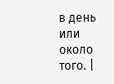в день или около того. |